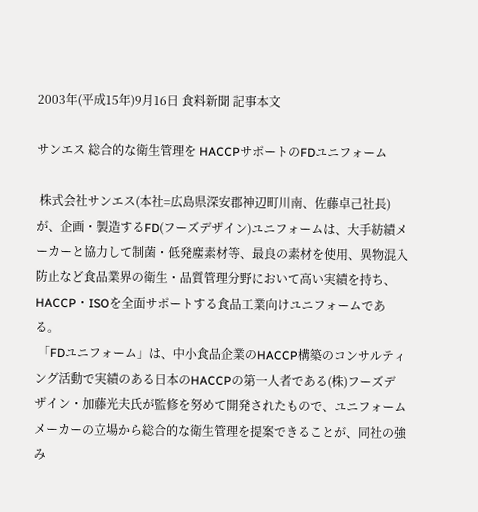2003年(平成15年)9月16日 食料新聞 記事本文

サンエス 総合的な衛生管理を HACCPサポートのFDユニフォーム

 株式会社サンエス(本社=広島県深安郡神辺町川南、佐藤卓己社長)が、企画・製造するFD(フーズデザイン)ユニフォームは、大手紡績メーカーと協力して制菌・低発塵素材等、最良の素材を使用、異物混入防止など食品業界の衛生・品質管理分野において高い実績を持ち、HACCP・ISOを全面サポートする食品工業向けユニフォームである。
 「FDユニフォーム」は、中小食品企業のHACCP構築のコンサルティング活動で実績のある日本のHACCPの第一人者である(株)フーズデザイン・加藤光夫氏が監修を努めて開発されたもので、ユニフォームメーカーの立場から総合的な衛生管理を提案できることが、同社の強み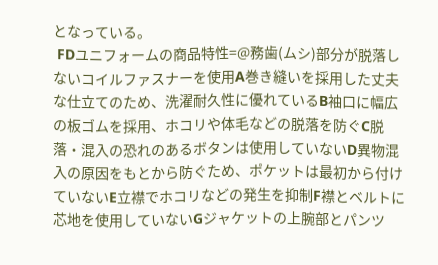となっている。
 FDユニフォームの商品特性=@務歯(ムシ)部分が脱落しないコイルファスナーを使用A巻き縫いを採用した丈夫な仕立てのため、洗濯耐久性に優れているB袖口に幅広の板ゴムを採用、ホコリや体毛などの脱落を防ぐC脱落・混入の恐れのあるボタンは使用していないD異物混入の原因をもとから防ぐため、ポケットは最初から付けていないE立襟でホコリなどの発生を抑制F襟とベルトに芯地を使用していないGジャケットの上腕部とパンツ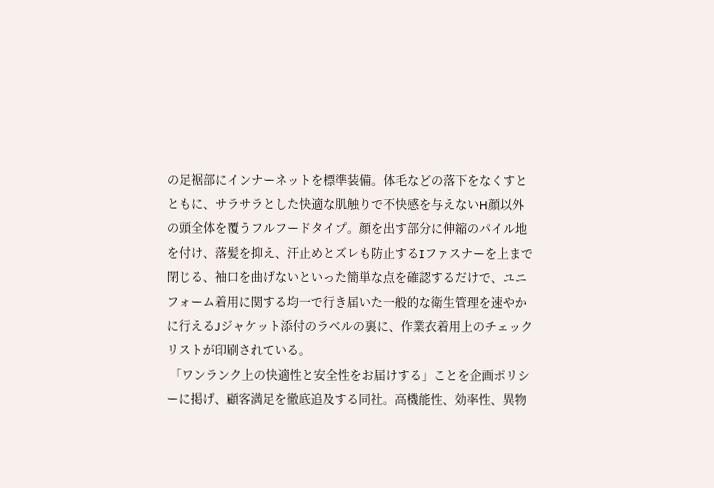の足裾部にインナーネットを標準装備。体毛などの落下をなくすとともに、サラサラとした快適な肌触りで不快感を与えないH顔以外の頭全体を覆うフルフードタイプ。顔を出す部分に伸縮のパイル地を付け、落髪を抑え、汗止めとズレも防止するIファスナーを上まで閉じる、袖口を曲げないといった簡単な点を確認するだけで、ユニフォーム着用に関する均一で行き届いた一般的な衛生管理を速やかに行えるJジャケット添付のラベルの裏に、作業衣着用上のチェックリストが印刷されている。
 「ワンランク上の快適性と安全性をお届けする」ことを企画ポリシーに掲げ、顧客満足を徹底追及する同社。高機能性、効率性、異物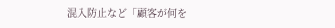混入防止など「顧客が何を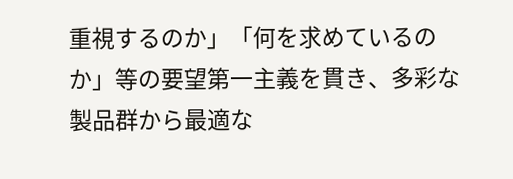重視するのか」「何を求めているのか」等の要望第一主義を貫き、多彩な製品群から最適な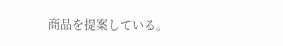商品を提案している。